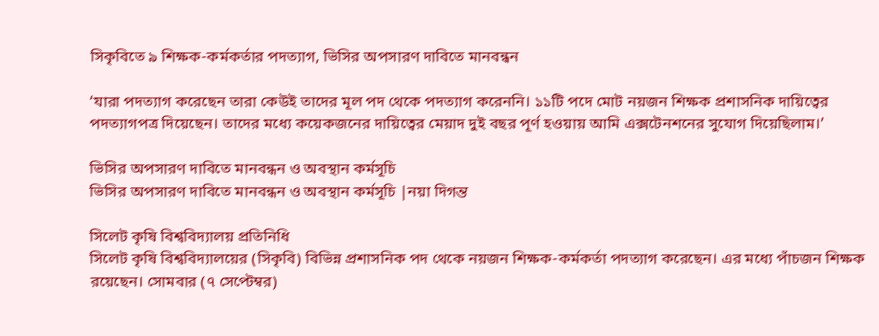সিকৃবিতে ৯ শিক্ষক-কর্মকর্তার পদত্যাগ, ভিসির অপসারণ দাবিতে মানবন্ধন

‘যারা পদত্যাগ করেছেন তারা কেউই তাদের মূল পদ থেকে পদত্যাগ করেননি। ১১টি পদে মোট নয়জন শিক্ষক প্রশাসনিক দায়িত্বের পদত্যাগপত্র দিয়েছেন। তাদের মধ্যে কয়েকজনের দায়িত্বের মেয়াদ দুই বছর পূর্ণ হওয়ায় আমি এক্সটেনশনের সুযোগ দিয়েছিলাম।’

ভিসির অপসারণ দাবিতে মানবন্ধন ও অবস্থান কর্মসূচি
ভিসির অপসারণ দাবিতে মানবন্ধন ও অবস্থান কর্মসূচি |নয়া দিগন্ত

সিলেট কৃষি বিশ্ববিদ্যালয় প্রতিনিধি
সিলেট কৃষি বিশ্ববিদ্যালয়ের (সিকৃবি) বিভিন্ন প্রশাসনিক পদ থেকে নয়জন শিক্ষক-কর্মকর্তা পদত্যাগ করেছেন। এর মধ্যে পাঁচজন শিক্ষক রয়েছেন। সোমবার (৭ সেপ্টেম্বর)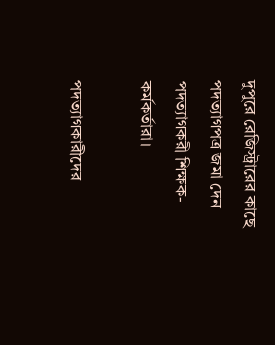দুপুরে রেজিস্ট্রারের কাছে পদত্যাগপত্র জমা দেন পদত্যাগকরী শিক্ষক-কর্মকর্তারা।

পদত্যাগকারীদের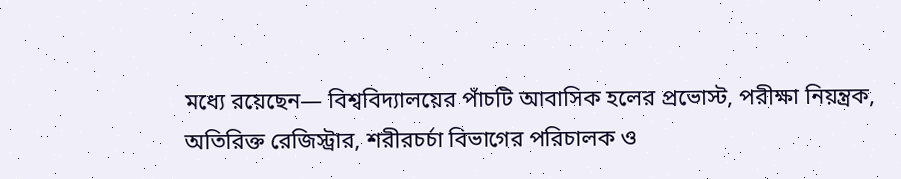মধ্যে রয়েছেন— বিশ্ববিদ্যালয়ের পাঁচটি আবাসিক হলের প্রভোস্ট, পরীক্ষা নিয়ন্ত্রক, অতিরিক্ত রেজিস্ট্রার, শরীরচর্চা বিভাগের পরিচালক ও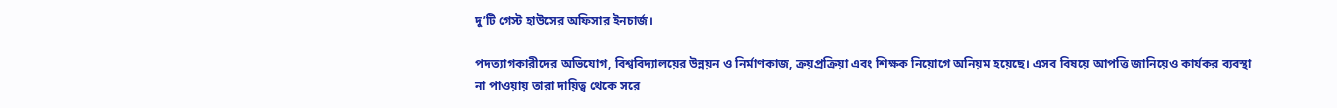দু’টি গেস্ট হাউসের অফিসার ইনচার্জ।

পদত্যাগকারীদের অভিযোগ, বিশ্ববিদ্যালয়ের উন্নয়ন ও নির্মাণকাজ, ক্রয়প্রক্রিয়া এবং শিক্ষক নিয়োগে অনিয়ম হয়েছে। এসব বিষয়ে আপত্তি জানিয়েও কার্যকর ব্যবস্থা না পাওয়ায় তারা দায়িত্ব থেকে সরে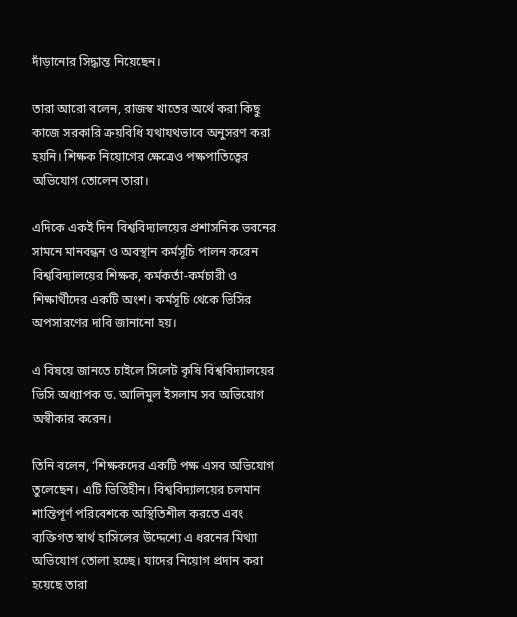দাঁড়ানোর সিদ্ধান্ত নিয়েছেন।

তারা আরো বলেন, রাজস্ব খাতের অর্থে করা কিছু কাজে সরকারি ক্রয়বিধি যথাযথভাবে অনুসরণ করা হয়নি। শিক্ষক নিয়োগের ক্ষেত্রেও পক্ষপাতিত্বের অভিযোগ তোলেন তারা।

এদিকে একই দিন বিশ্ববিদ্যালয়ের প্রশাসনিক ভবনের সামনে মানবন্ধন ও অবস্থান কর্মসূচি পালন করেন বিশ্ববিদ্যালয়ের শিক্ষক, কর্মকর্তা-কর্মচারী ও শিক্ষার্থীদের একটি অংশ। কর্মসূচি থেকে ভিসির অপসারণের দাবি জানানো হয়।

এ বিষয়ে জানতে চাইলে সিলেট কৃষি বিশ্ববিদ্যালয়ের ভিসি অধ্যাপক ড. আলিমুল ইসলাম সব অভিযোগ অস্বীকার করেন।

তিনি বলেন, ‘শিক্ষকদের একটি পক্ষ এসব অভিযোগ তুলেছেন। এটি ভিত্তিহীন। বিশ্ববিদ্যালয়ের চলমান শান্তিপূর্ণ পরিবেশকে অস্থিতিশীল করতে এবং ব্যক্তিগত স্বার্থ হাসিলের উদ্দেশ্যে এ ধরনের মিথ্যা অভিযোগ তোলা হচ্ছে। যাদের নিয়োগ প্রদান করা হয়েছে তারা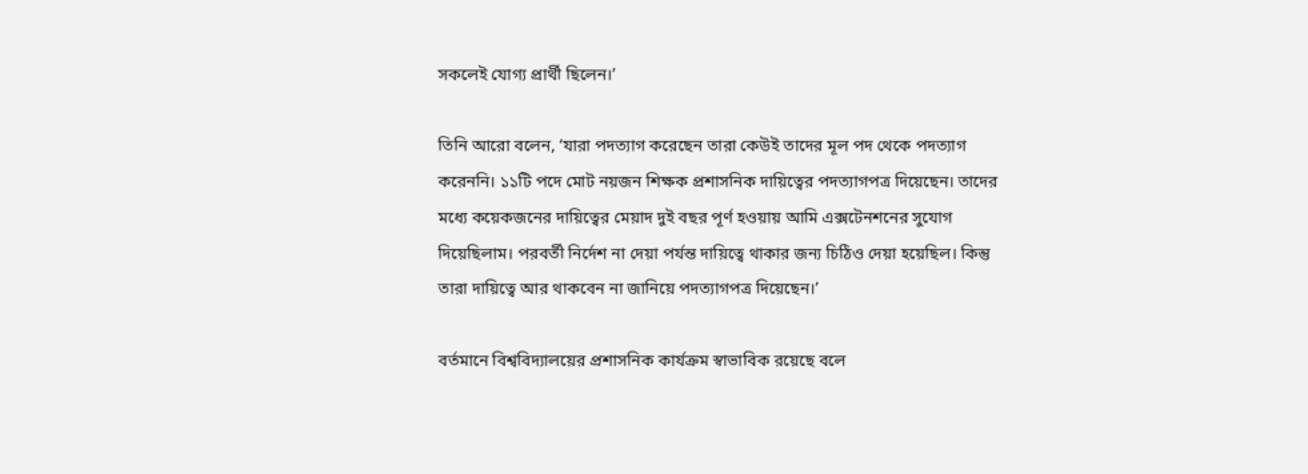সকলেই যোগ্য প্রার্থী ছিলেন।’

তিনি আরো বলেন, ‘যারা পদত্যাগ করেছেন তারা কেউই তাদের মূল পদ থেকে পদত্যাগ করেননি। ১১টি পদে মোট নয়জন শিক্ষক প্রশাসনিক দায়িত্বের পদত্যাগপত্র দিয়েছেন। তাদের মধ্যে কয়েকজনের দায়িত্বের মেয়াদ দুই বছর পূর্ণ হওয়ায় আমি এক্সটেনশনের সুযোগ দিয়েছিলাম। পরবর্তী নির্দেশ না দেয়া পর্যন্ত দায়িত্বে থাকার জন্য চিঠিও দেয়া হয়েছিল। কিন্তু তারা দায়িত্বে আর থাকবেন না জানিয়ে পদত্যাগপত্র দিয়েছেন।’

বর্তমানে বিশ্ববিদ্যালয়ের প্রশাসনিক কার্যক্রম স্বাভাবিক রয়েছে বলে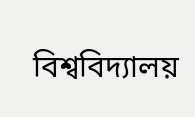বিশ্ববিদ্যালয়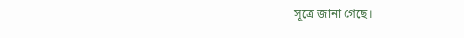সূত্রে জানা গেছে।